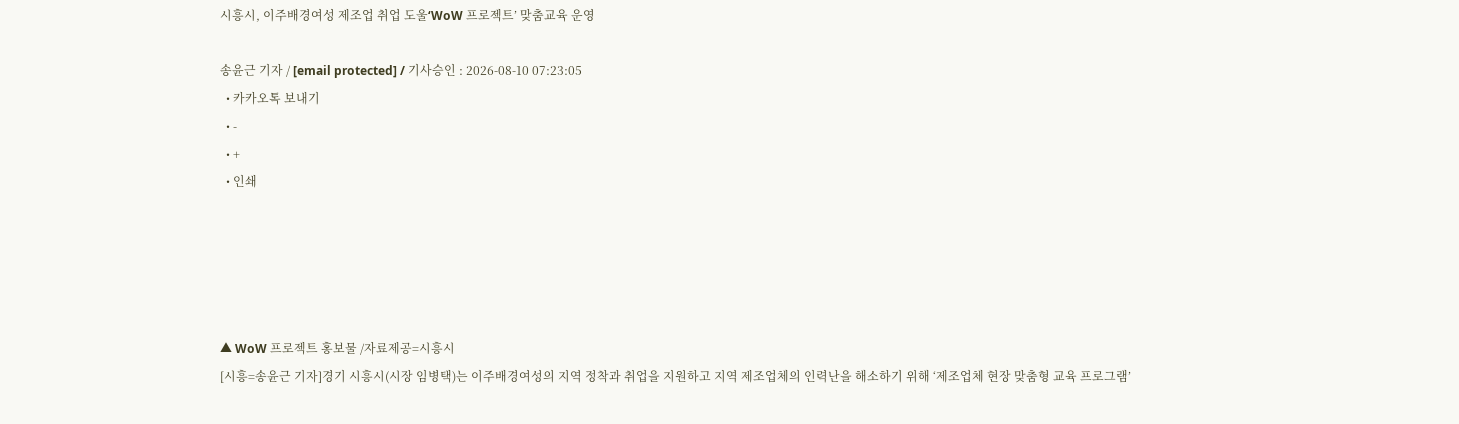시흥시, 이주배경여성 제조업 취업 도울‘WoW 프로젝트’ 맞춤교육 운영

송윤근 기자 / [email protected] / 기사승인 : 2026-08-10 07:23:05
  • 카카오톡 보내기
  • -
  • +
  • 인쇄





▲ WoW 프로젝트 홍보물 /자료제공=시흥시
[시흥=송윤근 기자]경기 시흥시(시장 임병택)는 이주배경여성의 지역 정착과 취업을 지원하고 지역 제조업체의 인력난을 해소하기 위해 ‘제조업체 현장 맞춤형 교육 프로그램’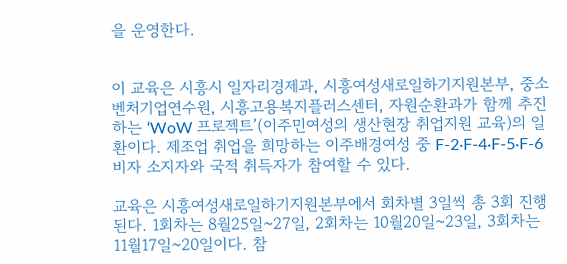을 운영한다.


이 교육은 시흥시 일자리경제과, 시흥여성새로일하기지원본부, 중소벤처기업연수원, 시흥고용복지플러스센터, 자원순환과가 함께 추진하는 ‘WoW 프로젝트’(이주민여성의 생산현장 취업지원 교육)의 일환이다. 제조업 취업을 희망하는 이주배경여성 중 F-2·F-4·F-5·F-6비자 소지자와 국적 취득자가 참여할 수 있다.

교육은 시흥여성새로일하기지원본부에서 회차별 3일씩 총 3회 진행된다. 1회차는 8월25일~27일, 2회차는 10월20일~23일, 3회차는 11월17일~20일이다. 참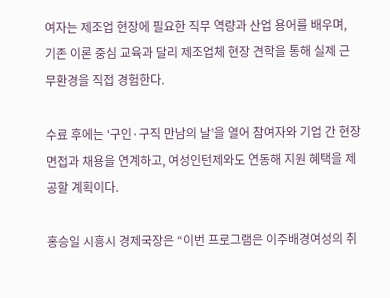여자는 제조업 현장에 필요한 직무 역량과 산업 용어를 배우며, 기존 이론 중심 교육과 달리 제조업체 현장 견학을 통해 실제 근무환경을 직접 경험한다.

수료 후에는 ‘구인·구직 만남의 날’을 열어 참여자와 기업 간 현장 면접과 채용을 연계하고, 여성인턴제와도 연동해 지원 혜택을 제공할 계획이다.

홍승일 시흥시 경제국장은 “이번 프로그램은 이주배경여성의 취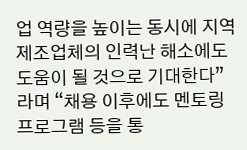업 역량을 높이는 동시에 지역 제조업체의 인력난 해소에도 도움이 될 것으로 기대한다”라며 “채용 이후에도 멘토링 프로그램 등을 통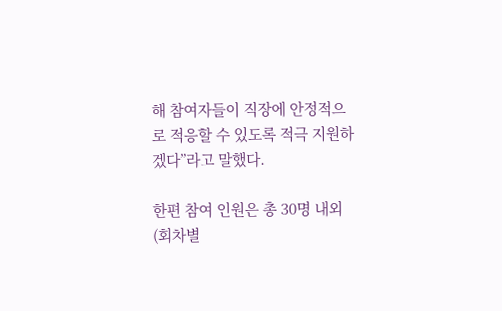해 참여자들이 직장에 안정적으로 적응할 수 있도록 적극 지원하겠다”라고 말했다.

한편 참여 인원은 총 30명 내외(회차별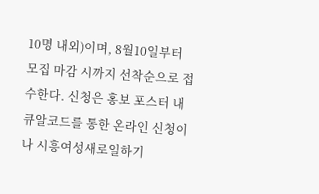10명 내외)이며, 8월10일부터 모집 마감 시까지 선착순으로 접수한다. 신청은 홍보 포스터 내 큐알코드를 통한 온라인 신청이나 시흥여성새로일하기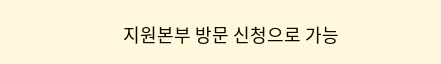지원본부 방문 신청으로 가능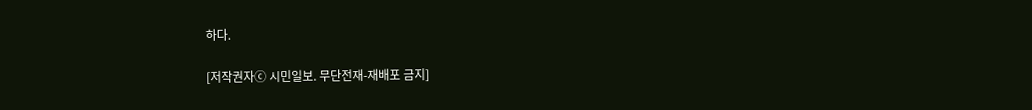하다.

[저작권자ⓒ 시민일보. 무단전재-재배포 금지]